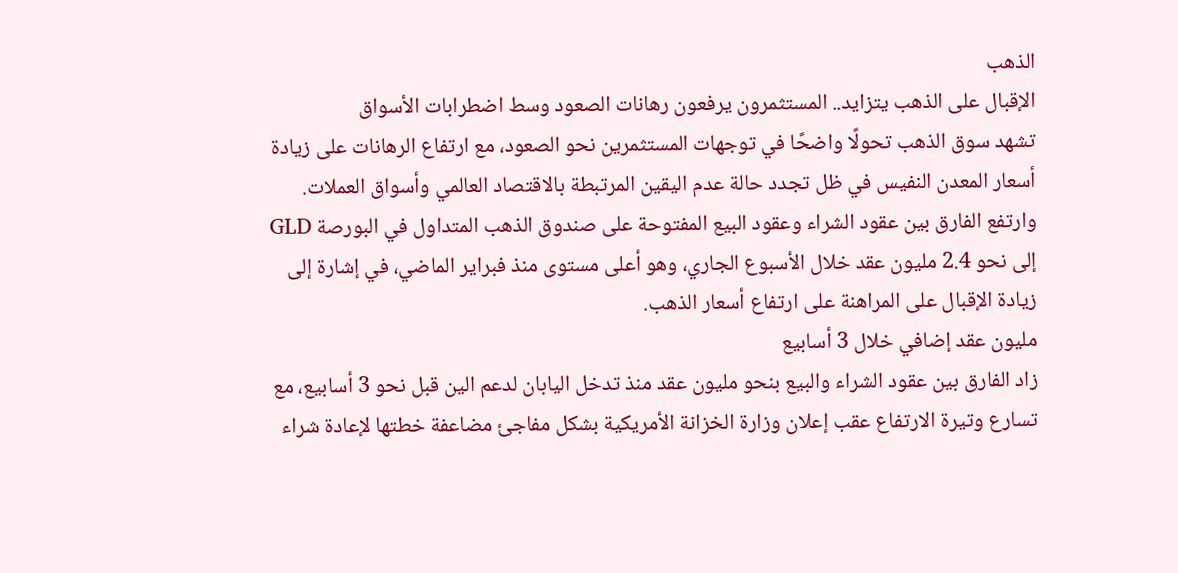الذهب
الإقبال على الذهب يتزايد.. المستثمرون يرفعون رهانات الصعود وسط اضطرابات الأسواق
تشهد سوق الذهب تحولًا واضحًا في توجهات المستثمرين نحو الصعود، مع ارتفاع الرهانات على زيادة أسعار المعدن النفيس في ظل تجدد حالة عدم اليقين المرتبطة بالاقتصاد العالمي وأسواق العملات.
وارتفع الفارق بين عقود الشراء وعقود البيع المفتوحة على صندوق الذهب المتداول في البورصة GLD إلى نحو 2.4 مليون عقد خلال الأسبوع الجاري، وهو أعلى مستوى منذ فبراير الماضي، في إشارة إلى زيادة الإقبال على المراهنة على ارتفاع أسعار الذهب.
مليون عقد إضافي خلال 3 أسابيع
زاد الفارق بين عقود الشراء والبيع بنحو مليون عقد منذ تدخل اليابان لدعم الين قبل نحو 3 أسابيع، مع تسارع وتيرة الارتفاع عقب إعلان وزارة الخزانة الأمريكية بشكل مفاجئ مضاعفة خطتها لإعادة شراء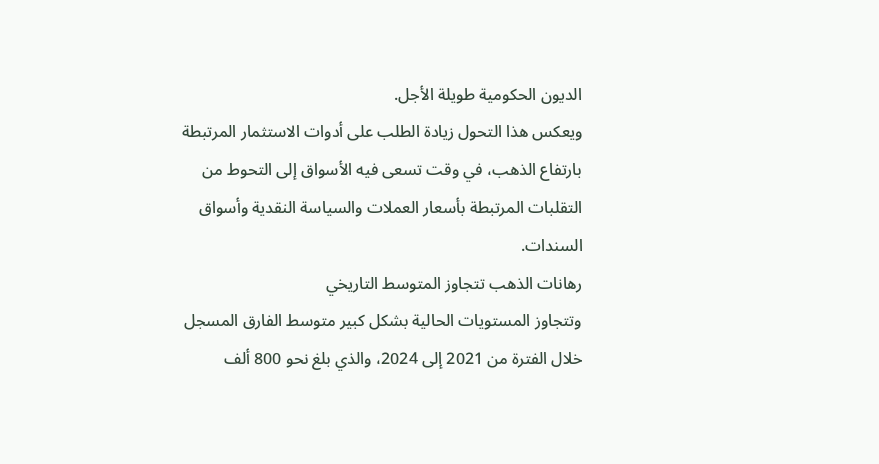الديون الحكومية طويلة الأجل.
ويعكس هذا التحول زيادة الطلب على أدوات الاستثمار المرتبطة بارتفاع الذهب، في وقت تسعى فيه الأسواق إلى التحوط من التقلبات المرتبطة بأسعار العملات والسياسة النقدية وأسواق السندات.
رهانات الذهب تتجاوز المتوسط التاريخي
وتتجاوز المستويات الحالية بشكل كبير متوسط الفارق المسجل خلال الفترة من 2021 إلى 2024، والذي بلغ نحو 800 ألف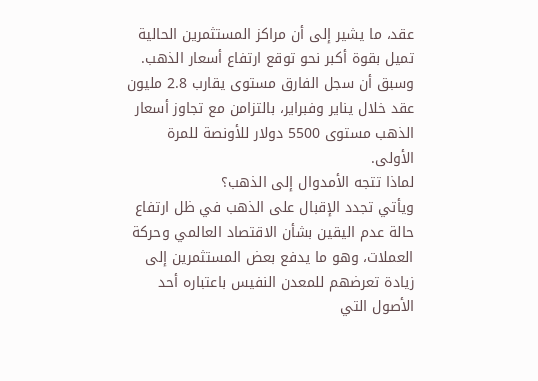عقد، ما يشير إلى أن مراكز المستثمرين الحالية تميل بقوة أكبر نحو توقع ارتفاع أسعار الذهب.
وسبق أن سجل الفارق مستوى يقارب 2.8 مليون عقد خلال يناير وفبراير، بالتزامن مع تجاوز أسعار الذهب مستوى 5500 دولار للأونصة للمرة الأولى.
لماذا تتجه الأمدوال إلى الذهب؟
ويأتي تجدد الإقبال على الذهب في ظل ارتفاع حالة عدم اليقين بشأن الاقتصاد العالمي وحركة العملات، وهو ما يدفع بعض المستثمرين إلى زيادة تعرضهم للمعدن النفيس باعتباره أحد الأصول التي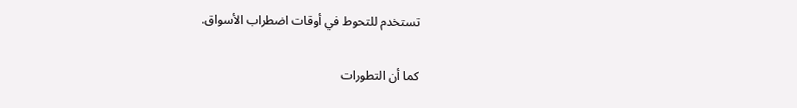تستخدم للتحوط في أوقات اضطراب الأسواق.

كما أن التطورات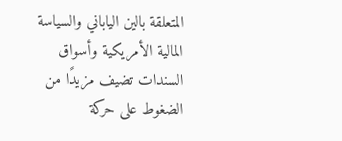المتعلقة بالين الياباني والسياسة المالية الأمريكية وأسواق السندات تضيف مزيدًا من الضغوط على حركة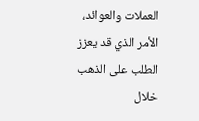العملات والعوائد، الأمر الذي قد يعزز الطلب على الذهب خلال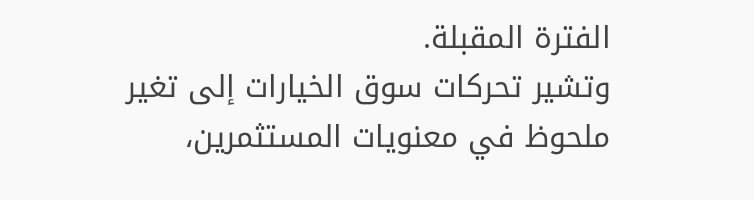الفترة المقبلة.
وتشير تحركات سوق الخيارات إلى تغير ملحوظ في معنويات المستثمرين،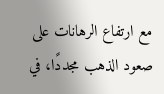مع ارتفاع الرهانات على صعود الذهب مجددًا، في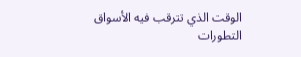الوقت الذي تترقب فيه الأسواق التطورات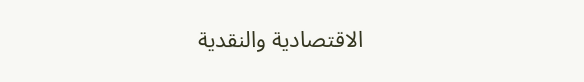الاقتصادية والنقدية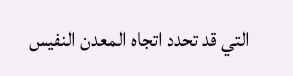التي قد تحدد اتجاه المعدن النفيس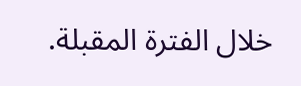خلال الفترة المقبلة.